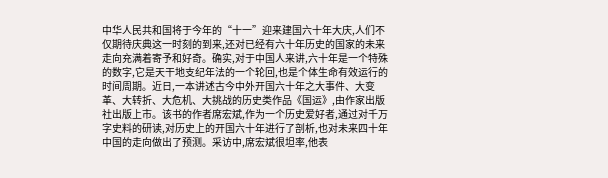中华人民共和国将于今年的“十一”迎来建国六十年大庆,人们不仅期待庆典这一时刻的到来,还对已经有六十年历史的国家的未来走向充满着寄予和好奇。确实,对于中国人来讲,六十年是一个特殊的数字,它是天干地支纪年法的一个轮回,也是个体生命有效运行的时间周期。近日,一本讲述古今中外开国六十年之大事件、大变革、大转折、大危机、大挑战的历史类作品《国运》,由作家出版社出版上市。该书的作者席宏斌,作为一个历史爱好者,通过对千万字史料的研读,对历史上的开国六十年进行了剖析,也对未来四十年中国的走向做出了预测。采访中,席宏斌很坦率,他表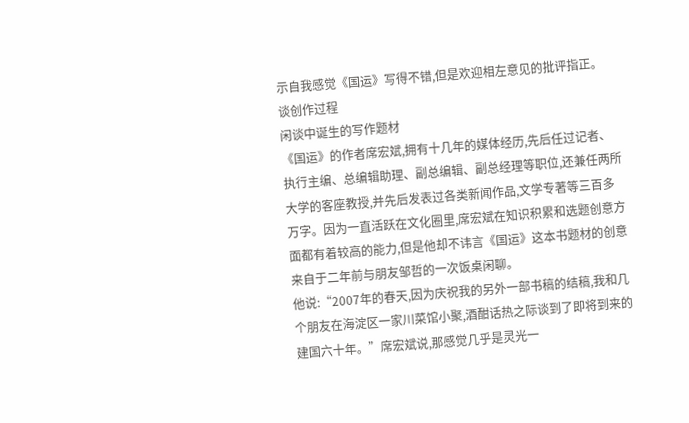示自我感觉《国运》写得不错,但是欢迎相左意见的批评指正。
谈创作过程
闲谈中诞生的写作题材
《国运》的作者席宏斌,拥有十几年的媒体经历,先后任过记者、执行主编、总编辑助理、副总编辑、副总经理等职位,还兼任两所大学的客座教授,并先后发表过各类新闻作品,文学专著等三百多万字。因为一直活跃在文化圈里,席宏斌在知识积累和选题创意方面都有着较高的能力,但是他却不讳言《国运》这本书题材的创意来自于二年前与朋友邹哲的一次饭桌闲聊。
他说:“2007年的春天,因为庆祝我的另外一部书稿的结稿,我和几个朋友在海淀区一家川菜馆小聚,酒酣话热之际谈到了即将到来的建国六十年。”席宏斌说,那感觉几乎是灵光一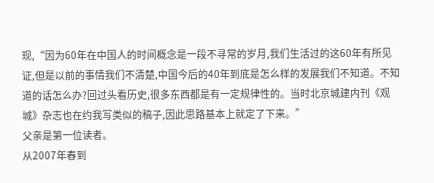现,“因为60年在中国人的时间概念是一段不寻常的岁月,我们生活过的这60年有所见证,但是以前的事情我们不清楚,中国今后的40年到底是怎么样的发展我们不知道。不知道的话怎么办?回过头看历史,很多东西都是有一定规律性的。当时北京城建内刊《观城》杂志也在约我写类似的稿子,因此思路基本上就定了下来。”
父亲是第一位读者。
从2007年春到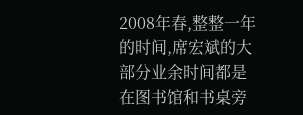2008年春,整整一年的时间,席宏斌的大部分业余时间都是在图书馆和书桌旁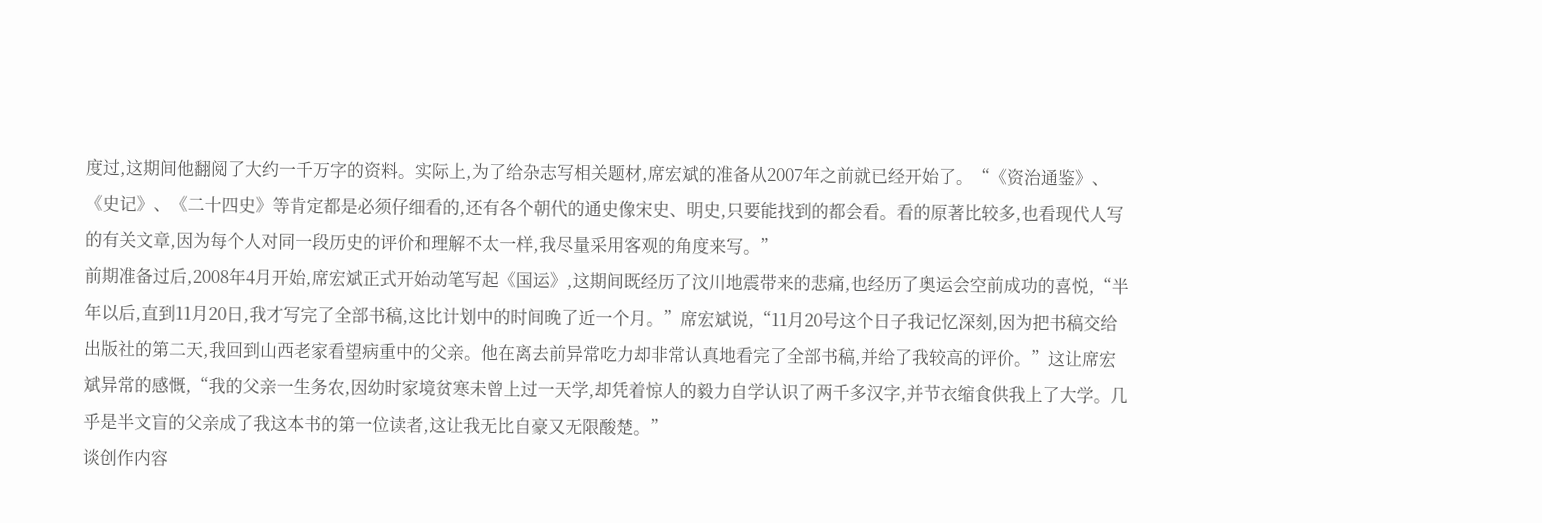度过,这期间他翻阅了大约一千万字的资料。实际上,为了给杂志写相关题材,席宏斌的准备从2007年之前就已经开始了。“《资治通鉴》、《史记》、《二十四史》等肯定都是必须仔细看的,还有各个朝代的通史像宋史、明史,只要能找到的都会看。看的原著比较多,也看现代人写的有关文章,因为每个人对同一段历史的评价和理解不太一样,我尽量采用客观的角度来写。”
前期准备过后,2008年4月开始,席宏斌正式开始动笔写起《国运》,这期间既经历了汶川地震带来的悲痛,也经历了奥运会空前成功的喜悦,“半年以后,直到11月20日,我才写完了全部书稿,这比计划中的时间晚了近一个月。”席宏斌说,“11月20号这个日子我记忆深刻,因为把书稿交给出版社的第二天,我回到山西老家看望病重中的父亲。他在离去前异常吃力却非常认真地看完了全部书稿,并给了我较高的评价。”这让席宏斌异常的感慨,“我的父亲一生务农,因幼时家境贫寒未曾上过一天学,却凭着惊人的毅力自学认识了两千多汉字,并节衣缩食供我上了大学。几乎是半文盲的父亲成了我这本书的第一位读者,这让我无比自豪又无限酸楚。”
谈创作内容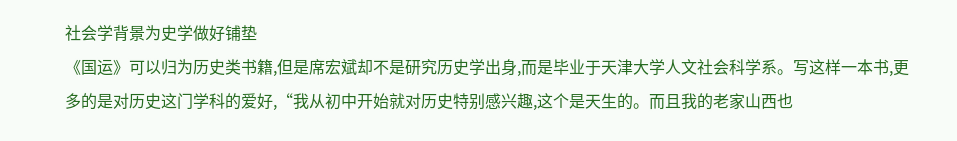社会学背景为史学做好铺垫
《国运》可以归为历史类书籍,但是席宏斌却不是研究历史学出身,而是毕业于天津大学人文社会科学系。写这样一本书,更多的是对历史这门学科的爱好,“我从初中开始就对历史特别感兴趣,这个是天生的。而且我的老家山西也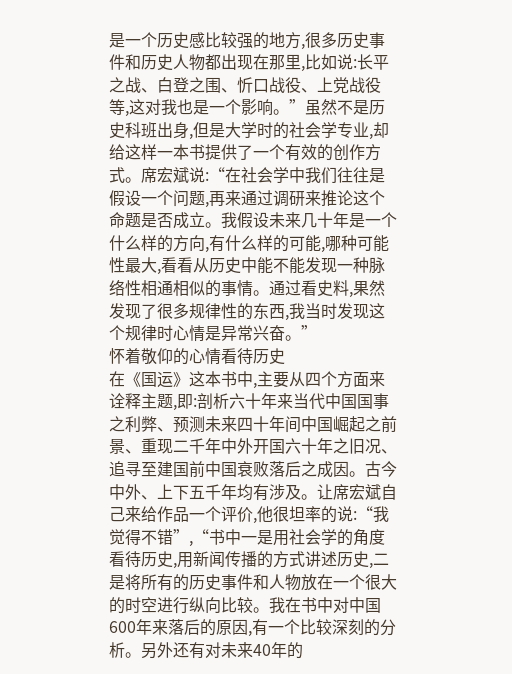是一个历史感比较强的地方,很多历史事件和历史人物都出现在那里,比如说:长平之战、白登之围、忻口战役、上党战役等,这对我也是一个影响。”虽然不是历史科班出身,但是大学时的社会学专业,却给这样一本书提供了一个有效的创作方式。席宏斌说:“在社会学中我们往往是假设一个问题,再来通过调研来推论这个命题是否成立。我假设未来几十年是一个什么样的方向,有什么样的可能,哪种可能性最大,看看从历史中能不能发现一种脉络性相通相似的事情。通过看史料,果然发现了很多规律性的东西,我当时发现这个规律时心情是异常兴奋。”
怀着敬仰的心情看待历史
在《国运》这本书中,主要从四个方面来诠释主题,即:剖析六十年来当代中国国事之利弊、预测未来四十年间中国崛起之前景、重现二千年中外开国六十年之旧况、追寻至建国前中国衰败落后之成因。古今中外、上下五千年均有涉及。让席宏斌自己来给作品一个评价,他很坦率的说:“我觉得不错”,“书中一是用社会学的角度看待历史,用新闻传播的方式讲述历史,二是将所有的历史事件和人物放在一个很大的时空进行纵向比较。我在书中对中国600年来落后的原因,有一个比较深刻的分析。另外还有对未来40年的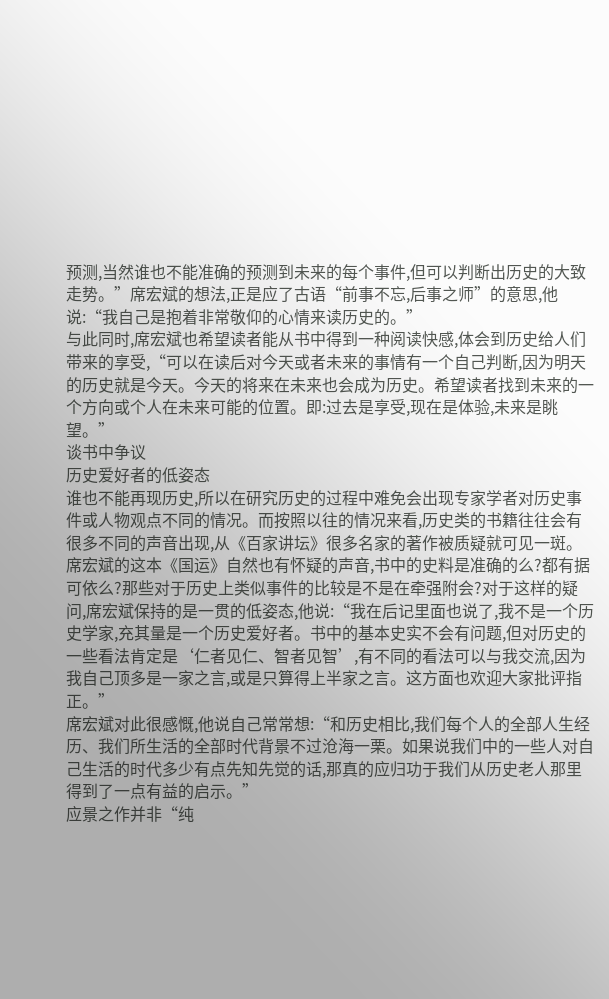预测,当然谁也不能准确的预测到未来的每个事件,但可以判断出历史的大致走势。”席宏斌的想法,正是应了古语“前事不忘,后事之师”的意思,他说:“我自己是抱着非常敬仰的心情来读历史的。”
与此同时,席宏斌也希望读者能从书中得到一种阅读快感,体会到历史给人们带来的享受,“可以在读后对今天或者未来的事情有一个自己判断,因为明天的历史就是今天。今天的将来在未来也会成为历史。希望读者找到未来的一个方向或个人在未来可能的位置。即:过去是享受,现在是体验,未来是眺望。”
谈书中争议
历史爱好者的低姿态
谁也不能再现历史,所以在研究历史的过程中难免会出现专家学者对历史事件或人物观点不同的情况。而按照以往的情况来看,历史类的书籍往往会有很多不同的声音出现,从《百家讲坛》很多名家的著作被质疑就可见一斑。席宏斌的这本《国运》自然也有怀疑的声音,书中的史料是准确的么?都有据可依么?那些对于历史上类似事件的比较是不是在牵强附会?对于这样的疑问,席宏斌保持的是一贯的低姿态,他说:“我在后记里面也说了,我不是一个历史学家,充其量是一个历史爱好者。书中的基本史实不会有问题,但对历史的一些看法肯定是‘仁者见仁、智者见智’,有不同的看法可以与我交流,因为我自己顶多是一家之言,或是只算得上半家之言。这方面也欢迎大家批评指正。”
席宏斌对此很感慨,他说自己常常想:“和历史相比,我们每个人的全部人生经历、我们所生活的全部时代背景不过沧海一栗。如果说我们中的一些人对自己生活的时代多少有点先知先觉的话,那真的应归功于我们从历史老人那里得到了一点有益的启示。”
应景之作并非“纯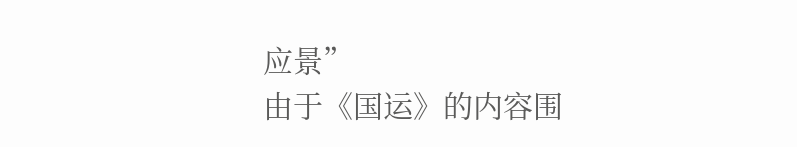应景”
由于《国运》的内容围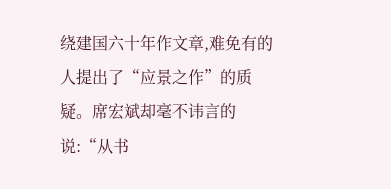绕建国六十年作文章,难免有的人提出了“应景之作”的质疑。席宏斌却毫不讳言的说:“从书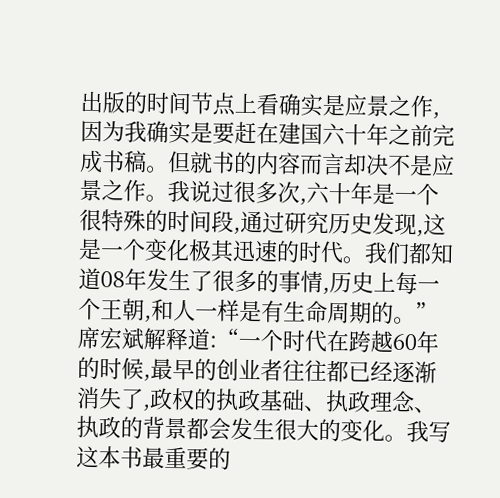出版的时间节点上看确实是应景之作,因为我确实是要赶在建国六十年之前完成书稿。但就书的内容而言却决不是应景之作。我说过很多次,六十年是一个很特殊的时间段,通过研究历史发现,这是一个变化极其迅速的时代。我们都知道08年发生了很多的事情,历史上每一个王朝,和人一样是有生命周期的。”席宏斌解释道:“一个时代在跨越60年的时候,最早的创业者往往都已经逐渐消失了,政权的执政基础、执政理念、执政的背景都会发生很大的变化。我写这本书最重要的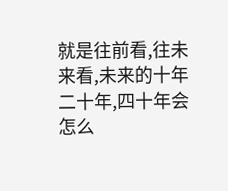就是往前看,往未来看,未来的十年二十年,四十年会怎么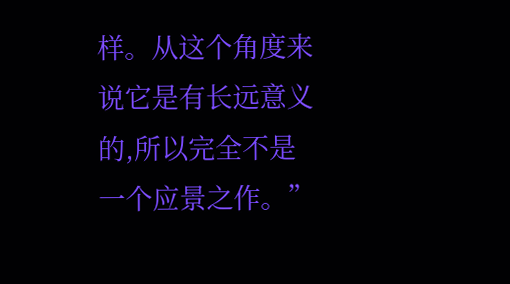样。从这个角度来说它是有长远意义的,所以完全不是一个应景之作。”